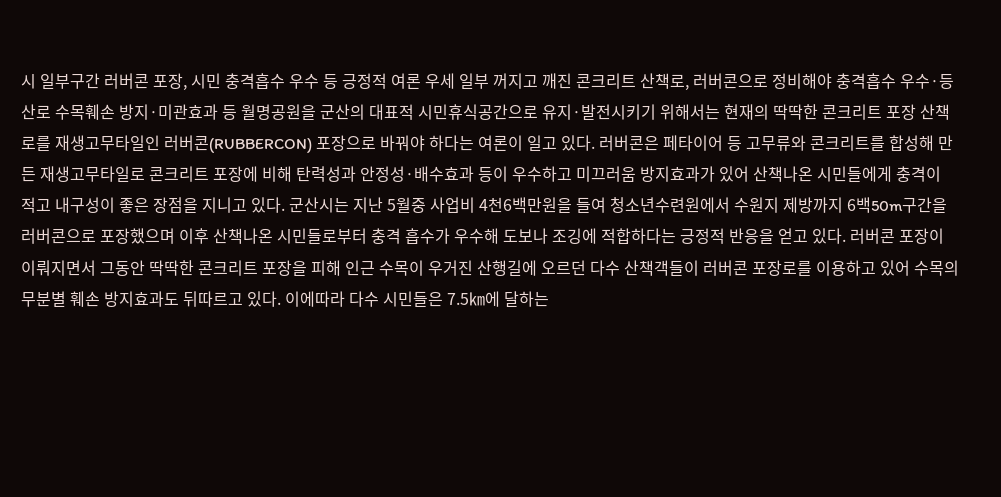시 일부구간 러버콘 포장, 시민 충격흡수 우수 등 긍정적 여론 우세 일부 꺼지고 깨진 콘크리트 산책로, 러버콘으로 정비해야 충격흡수 우수·등산로 수목훼손 방지·미관효과 등 월명공원을 군산의 대표적 시민휴식공간으로 유지·발전시키기 위해서는 현재의 딱딱한 콘크리트 포장 산책로를 재생고무타일인 러버콘(RUBBERCON) 포장으로 바꿔야 하다는 여론이 일고 있다. 러버콘은 페타이어 등 고무류와 콘크리트를 합성해 만든 재생고무타일로 콘크리트 포장에 비해 탄력성과 안정성·배수효과 등이 우수하고 미끄러움 방지효과가 있어 산책나온 시민들에게 충격이 적고 내구성이 좋은 장점을 지니고 있다. 군산시는 지난 5월중 사업비 4천6백만원을 들여 청소년수련원에서 수원지 제방까지 6백50m구간을 러버콘으로 포장했으며 이후 산책나온 시민들로부터 충격 흡수가 우수해 도보나 조깅에 적합하다는 긍정적 반응을 얻고 있다. 러버콘 포장이 이뤄지면서 그동안 딱딱한 콘크리트 포장을 피해 인근 수목이 우거진 산행길에 오르던 다수 산책객들이 러버콘 포장로를 이용하고 있어 수목의 무분별 훼손 방지효과도 뒤따르고 있다. 이에따라 다수 시민들은 7.5㎞에 달하는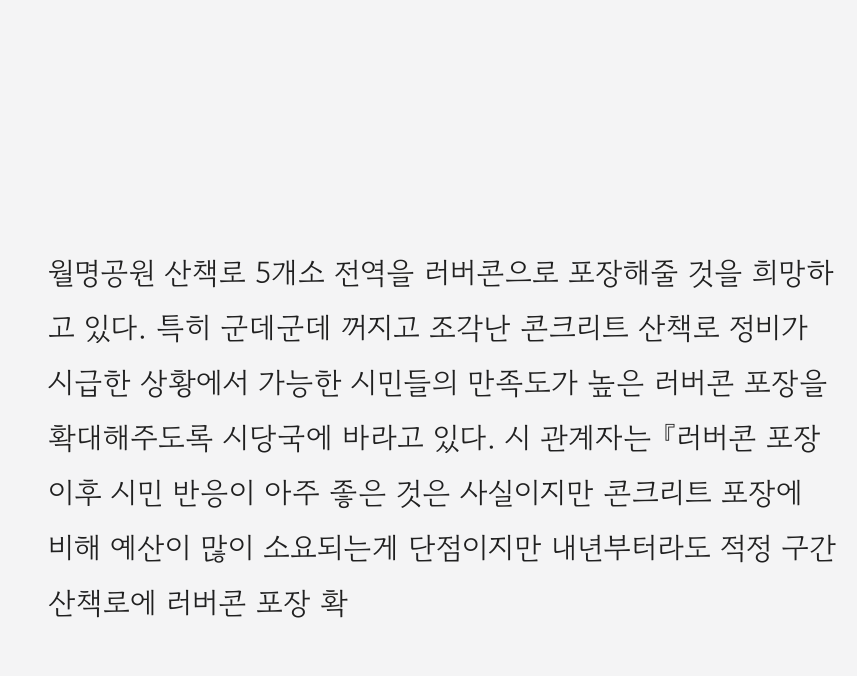월명공원 산책로 5개소 전역을 러버콘으로 포장해줄 것을 희망하고 있다. 특히 군데군데 꺼지고 조각난 콘크리트 산책로 정비가 시급한 상황에서 가능한 시민들의 만족도가 높은 러버콘 포장을 확대해주도록 시당국에 바라고 있다. 시 관계자는 『러버콘 포장이후 시민 반응이 아주 좋은 것은 사실이지만 콘크리트 포장에 비해 예산이 많이 소요되는게 단점이지만 내년부터라도 적정 구간 산책로에 러버콘 포장 확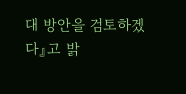대 방안을 검토하겠다』고 밝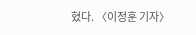혔다. 〈이정훈 기자〉